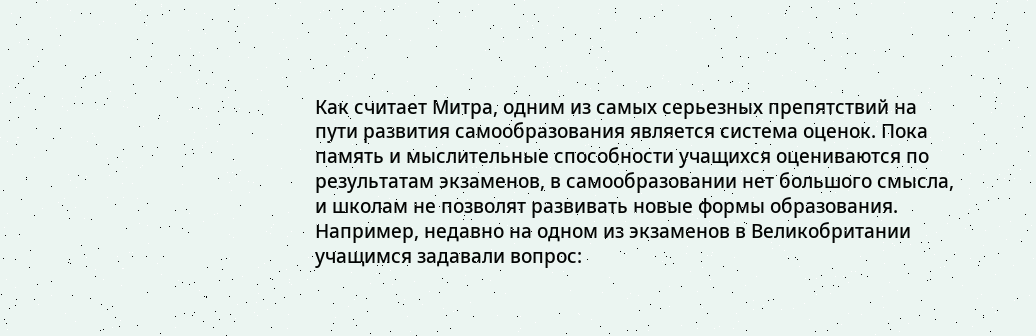Как считает Митра, одним из самых серьезных препятствий на пути развития самообразования является система оценок. Пока память и мыслительные способности учащихся оцениваются по результатам экзаменов, в самообразовании нет большого смысла, и школам не позволят развивать новые формы образования. Например, недавно на одном из экзаменов в Великобритании учащимся задавали вопрос: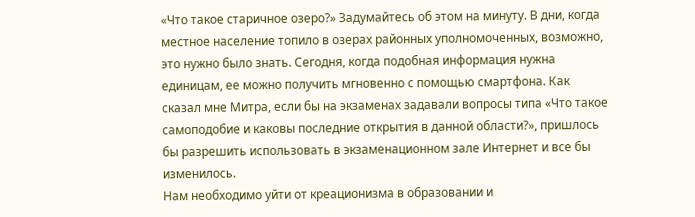«Что такое старичное озеро?» Задумайтесь об этом на минуту. В дни, когда местное население топило в озерах районных уполномоченных, возможно, это нужно было знать. Сегодня, когда подобная информация нужна единицам, ее можно получить мгновенно с помощью смартфона. Как сказал мне Митра, если бы на экзаменах задавали вопросы типа «Что такое самоподобие и каковы последние открытия в данной области?», пришлось бы разрешить использовать в экзаменационном зале Интернет и все бы изменилось.
Нам необходимо уйти от креационизма в образовании и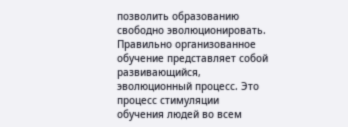позволить образованию свободно эволюционировать. Правильно организованное обучение представляет собой развивающийся, эволюционный процесс. Это процесс стимуляции обучения людей во всем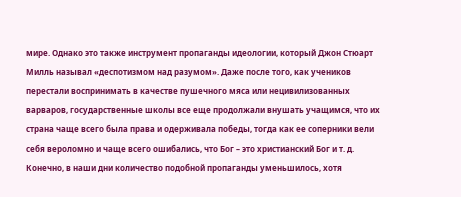мире. Однако это также инструмент пропаганды идеологии, который Джон Стюарт Милль называл «деспотизмом над разумом». Даже после того, как учеников перестали воспринимать в качестве пушечного мяса или нецивилизованных варваров, государственные школы все еще продолжали внушать учащимся, что их страна чаще всего была права и одерживала победы, тогда как ее соперники вели себя вероломно и чаще всего ошибались, что Бог – это христианский Бог и т. д. Конечно, в наши дни количество подобной пропаганды уменьшилось, хотя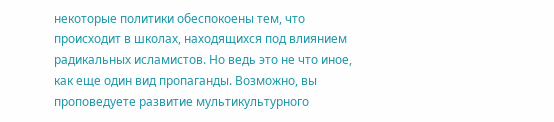некоторые политики обеспокоены тем, что происходит в школах, находящихся под влиянием радикальных исламистов. Но ведь это не что иное, как еще один вид пропаганды. Возможно, вы проповедуете развитие мультикультурного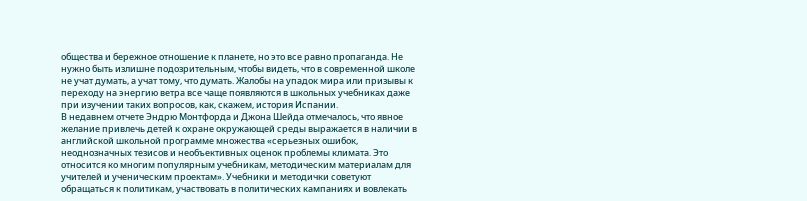общества и бережное отношение к планете, но это все равно пропаганда. Не нужно быть излишне подозрительным, чтобы видеть, что в современной школе не учат думать, а учат тому, что думать. Жалобы на упадок мира или призывы к переходу на энергию ветра все чаще появляются в школьных учебниках даже при изучении таких вопросов, как, скажем, история Испании.
В недавнем отчете Эндрю Монтфорда и Джона Шейда отмечалось, что явное желание привлечь детей к охране окружающей среды выражается в наличии в английской школьной программе множества «серьезных ошибок, неоднозначных тезисов и необъективных оценок проблемы климата. Это относится ко многим популярным учебникам, методическим материалам для учителей и ученическим проектам». Учебники и методички советуют обращаться к политикам, участвовать в политических кампаниях и вовлекать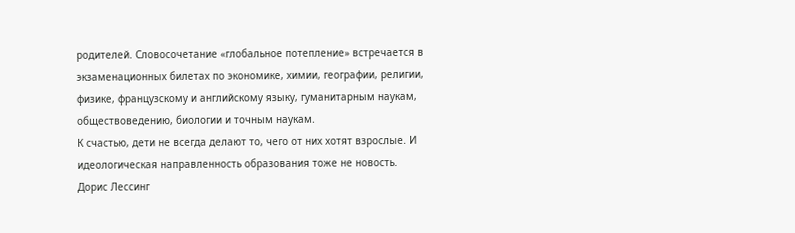родителей. Словосочетание «глобальное потепление» встречается в экзаменационных билетах по экономике, химии, географии, религии, физике, французскому и английскому языку, гуманитарным наукам, обществоведению, биологии и точным наукам.
К счастью, дети не всегда делают то, чего от них хотят взрослые. И идеологическая направленность образования тоже не новость. Дорис Лессинг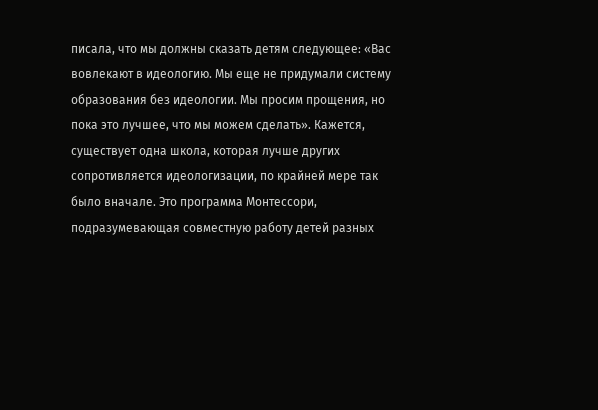писала, что мы должны сказать детям следующее: «Вас вовлекают в идеологию. Мы еще не придумали систему образования без идеологии. Мы просим прощения, но пока это лучшее, что мы можем сделать». Кажется, существует одна школа, которая лучше других сопротивляется идеологизации, по крайней мере так было вначале. Это программа Монтессори, подразумевающая совместную работу детей разных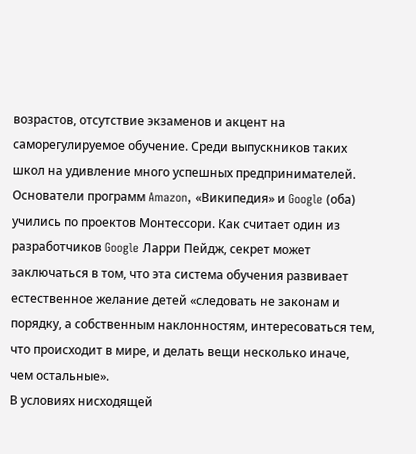возрастов, отсутствие экзаменов и акцент на саморегулируемое обучение. Среди выпускников таких школ на удивление много успешных предпринимателей. Основатели программ Amazon, «Википедия» и Google (оба) учились по проектов Монтессори. Как считает один из разработчиков Google Ларри Пейдж, секрет может заключаться в том, что эта система обучения развивает естественное желание детей «следовать не законам и порядку, а собственным наклонностям, интересоваться тем, что происходит в мире, и делать вещи несколько иначе, чем остальные».
В условиях нисходящей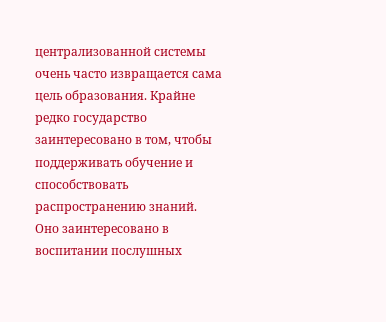централизованной системы очень часто извращается сама цель образования. Крайне редко государство заинтересовано в том, чтобы поддерживать обучение и способствовать распространению знаний. Оно заинтересовано в воспитании послушных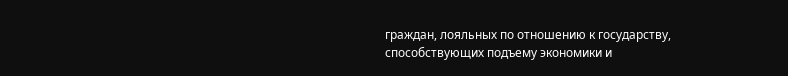граждан, лояльных по отношению к государству, способствующих подъему экономики и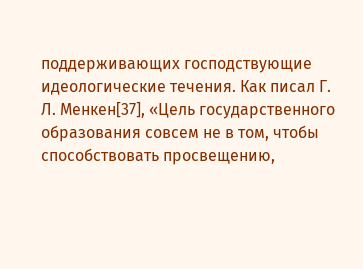поддерживающих господствующие идеологические течения. Как писал Г. Л. Менкен[37], «Цель государственного образования совсем не в том, чтобы способствовать просвещению,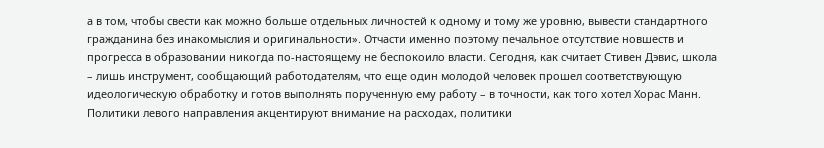а в том, чтобы свести как можно больше отдельных личностей к одному и тому же уровню, вывести стандартного гражданина без инакомыслия и оригинальности». Отчасти именно поэтому печальное отсутствие новшеств и прогресса в образовании никогда по-настоящему не беспокоило власти. Сегодня, как считает Стивен Дэвис, школа – лишь инструмент, сообщающий работодателям, что еще один молодой человек прошел соответствующую идеологическую обработку и готов выполнять порученную ему работу – в точности, как того хотел Хорас Манн. Политики левого направления акцентируют внимание на расходах, политики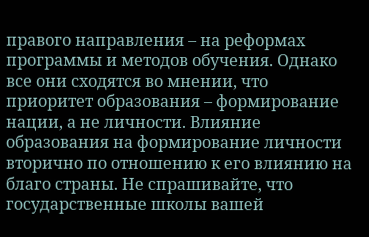правого направления – на реформах программы и методов обучения. Однако все они сходятся во мнении, что приоритет образования – формирование нации, а не личности. Влияние образования на формирование личности вторично по отношению к его влиянию на благо страны. Не спрашивайте, что государственные школы вашей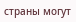страны могут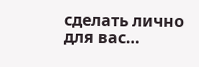сделать лично для вас…